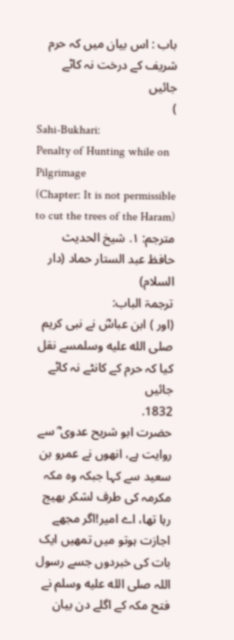باب : اس بیان میں کہ حرم شریف کے درخت نہ کاٹے جائیں
)
Sahi-Bukhari:
Penalty of Hunting while on Pilgrimage
(Chapter: It is not permissible to cut the trees of the Haram)
مترجم: ١. شیخ الحدیث حافظ عبد الستار حماد (دار السلام)
ترجمۃ الباب:
(اور ) ابن عباسؓ نے نبی کریم صلى الله عليه وسلمسے نقل کیا کہ حرم کے کانٹے نہ کاٹے جائیں
1832.
حضرت ابو شریح عدوی ؓ سے روایت ہے، انھوں نے عمرو بن سعید سے کہا جبکہ وہ مکہ مکرمہ کی طرف لشکر بھیج رہا تھا، اے امیر!اگر مجھے اجازت ہوتو میں تمھیں ایک بات کی خبردوں جسے رسول اللہ صلى الله عليه وسلم نے فتح مکہ کے اگلے دن بیان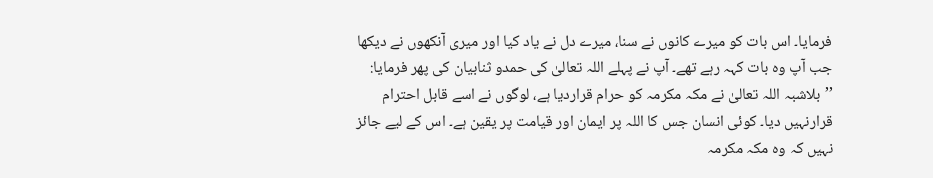فرمایا۔ اس بات کو میرے کانوں نے سنا، میرے دل نے یاد کیا اور میری آنکھوں نے دیکھا جب آپ وہ بات کہہ رہے تھے۔ آپ نے پہلے اللہ تعالیٰ کی حمدو ثنابیان کی پھر فرمایا: ’’بلاشبہ اللہ تعالیٰ نے مکہ مکرمہ کو حرام قراردیا ہے، لوگوں نے اسے قابل احترام قرارنہیں دیا۔ کوئی انسان جس کا اللہ پر ایمان اور قیامت پر یقین ہے۔ اس کے لیے جائز نہیں کہ وہ مکہ مکرمہ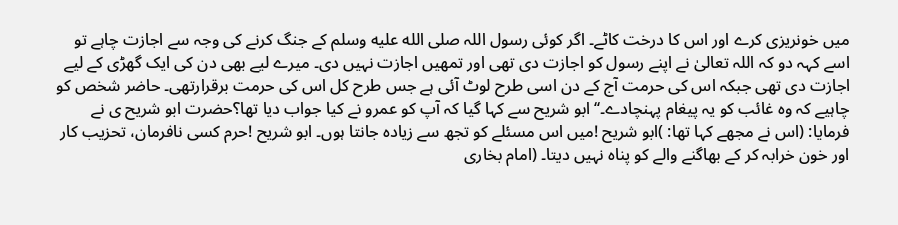میں خونریزی کرے اور اس کا درخت کاٹے۔ اگر کوئی رسول اللہ صلى الله عليه وسلم کے جنگ کرنے کی وجہ سے اجازت چاہے تو اسے کہہ دو کہ اللہ تعالیٰ نے اپنے رسول کو اجازت دی تھی اور تمھیں اجازت نہیں دی۔ میرے لیے بھی دن کی ایک گھڑی کے لیے اجازت دی تھی جبکہ اس کی حرمت آج کے دن اسی طرح لوٹ آئی ہے جس طرح کل اس کی حرمت برقرارتھی۔ حاضر شخص کو چاہیے کہ وہ غائب کو یہ پیغام پہنچادے۔‘‘ ابو شریح سے کہا گیا کہ آپ کو عمرو نے کیا جواب دیا تھا؟حضرت ابو شریح ى نے فرمایا: (اس نے مجھے کہا تھا: )ابو شریح !میں اس مسئلے کو تجھ سے زیادہ جانتا ہوں۔ ابو شریح !حرم کسی نافرمان، تحزیب کار اور خون خرابہ کر کے بھاگنے والے کو پناہ نہیں دیتا۔ (امام بخاری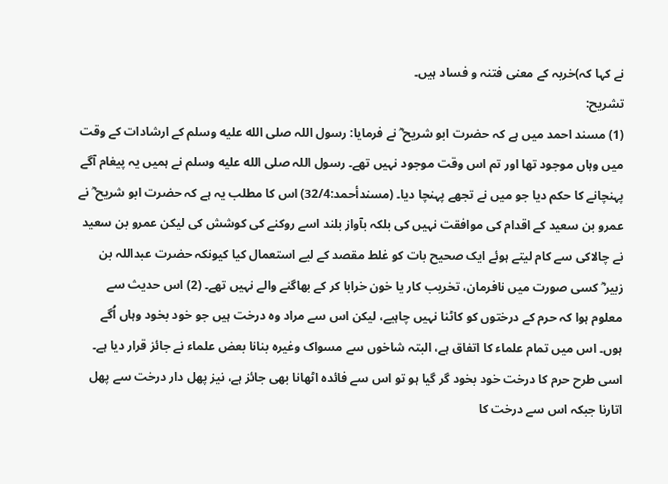نے کہا کہ)خربہ کے معنی فتنہ و فساد ہیں۔
تشریح:
(1) مسند احمد میں ہے کہ حضرت ابو شریح ؓ نے فرمایا: رسول اللہ صلى الله عليه وسلم کے ارشادات کے وقت میں وہاں موجود تھا اور تم اس وقت موجود نہیں تھے۔ رسول اللہ صلى الله عليه وسلم نے ہمیں یہ پیغام آگے پہنچانے کا حکم دیا جو میں نے تجھے پہنچا دیا۔ (مسندأحمد:32/4) اس کا مطلب یہ ہے کہ حضرت ابو شریح ؓ نے عمرو بن سعید کے اقدام کی موافقت نہیں کی بلکہ بآواز بلند اسے روکنے کی کوشش کی لیکن عمرو بن سعید نے چالاکی سے کام لیتے ہوئے ایک صحیح بات کو غلط مقصد کے لیے استعمال کیا کیونکہ حضرت عبداللہ بن زبیر ؓ کسی صورت میں نافرمان، تخریب کار یا خون خرابا کر کے بھاگنے والے نہیں تھے۔ (2) اس حدیث سے معلوم ہوا کہ حرم کے درختوں کو کاٹنا نہیں چاہیے، لیکن اس سے مراد وہ درخت ہیں جو خود بخود وہاں اُگے ہوں۔ اس میں تمام علماء کا اتفاق ہے، البتہ شاخوں سے مسواک وغیرہ بنانا بعض علماء نے جائز قرار دیا ہے۔ اسی طرح حرم کا درخت خود بخود گر گیا ہو تو اس سے فائدہ اٹھانا بھی جائز ہے، نیز پھل دار درخت سے پھل اتارنا جبکہ اس سے درخت کا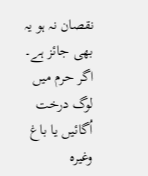نقصان نہ ہو یہ بھی جائز ہے۔ اگر حرم میں لوگ درخت اُگائیں یا باغ وغیرہ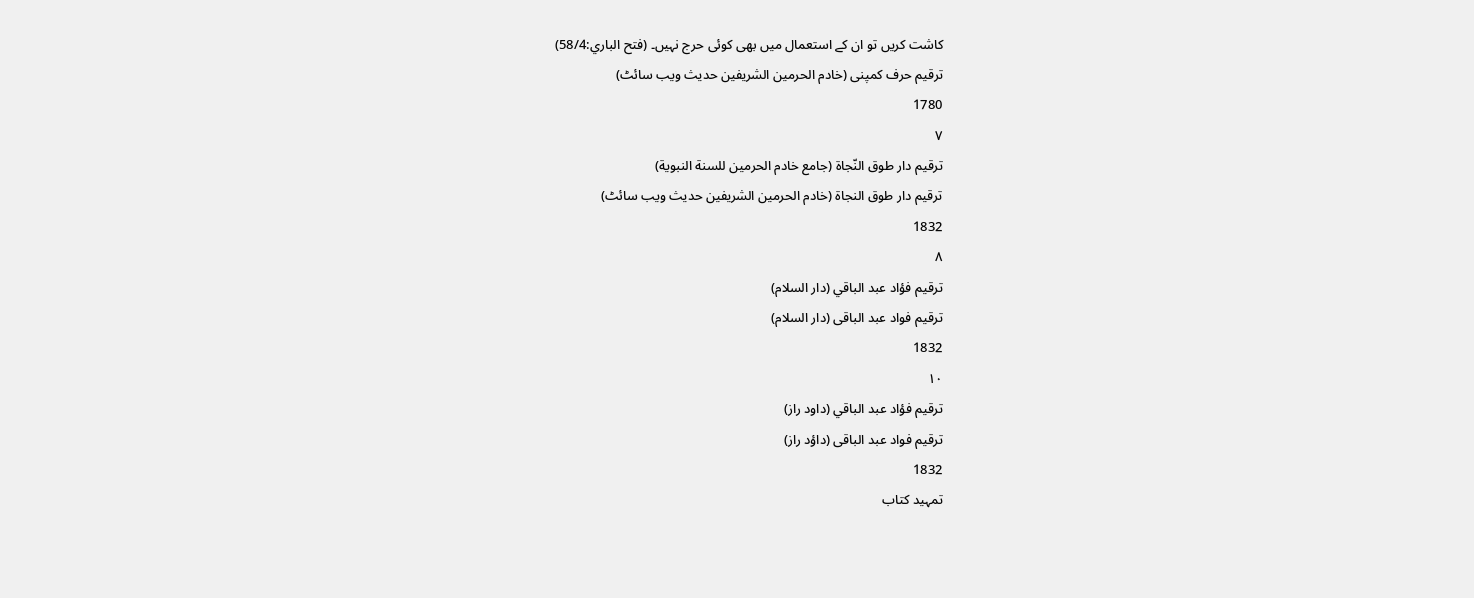کاشت کریں تو ان کے استعمال میں بھی کوئی حرج نہیں۔ (فتح الباري:58/4)
ترقیم حرف کمپنی (خادم الحرمین الشریفین حدیث ویب سائٹ)
1780
٧
ترقيم دار طوق النّجاة (جامع خادم الحرمين للسنة النبوية)
ترقیم دار طوق النجاۃ (خادم الحرمین الشریفین حدیث ویب سائٹ)
1832
٨
ترقيم فؤاد عبد الباقي (دار السلام)
ترقیم فواد عبد الباقی (دار السلام)
1832
١٠
ترقيم فؤاد عبد الباقي (داود راز)
ترقیم فواد عبد الباقی (داؤد راز)
1832
تمہید کتاب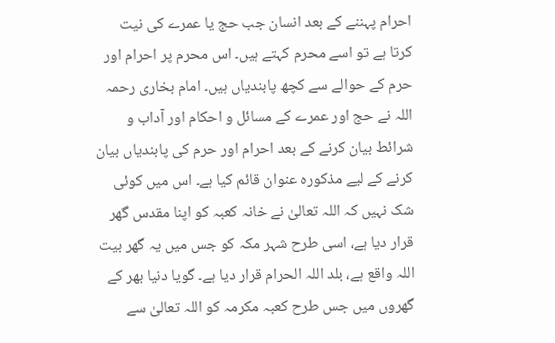احرام پہننے کے بعد انسان جب حج یا عمرے کی نیت کرتا ہے تو اسے محرم کہتے ہیں۔ اس محرم پر احرام اور حرم کے حوالے سے کچھ پابندیاں ہیں۔ امام بخاری رحمہ اللہ نے حج اور عمرے کے مسائل و احکام اور آداب و شرائط بیان کرنے کے بعد احرام اور حرم کی پابندیاں بیان کرنے کے لیے مذکورہ عنوان قائم کیا ہے۔ اس میں کوئی شک نہیں کہ اللہ تعالیٰ نے خانہ کعبہ کو اپنا مقدس گھر قرار دیا ہے، اسی طرح شہر مکہ کو جس میں یہ گھر بیت اللہ واقع ہے، بلد اللہ الحرام قرار دیا ہے۔ گویا دنیا بھر کے گھروں میں جس طرح کعبہ مکرمہ کو اللہ تعالیٰ سے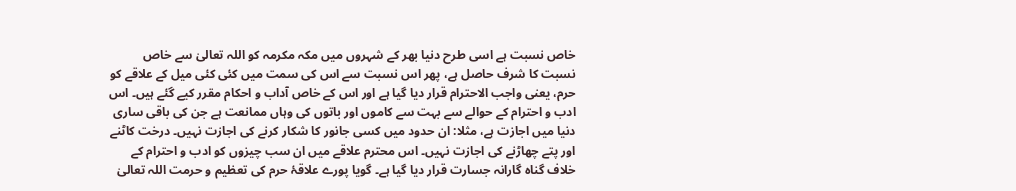خاص نسبت ہے اسی طرح دنیا بھر کے شہروں میں مکہ مکرمہ کو اللہ تعالیٰ سے خاص نسبت کا شرف حاصل ہے، پھر اس نسبت سے اس کی سمت میں کئی کئی میل کے علاقے کو حرم، یعنی واجب الاحترام قرار دیا گیا ہے اور اس کے خاص آداب و احکام مقرر کیے گئے ہیں۔ اس ادب و احترام کے حوالے سے بہت سے کاموں اور باتوں کی وہاں ممانعت ہے جن کی باقی ساری دنیا میں اجازت ہے، مثلا: ان حدود میں کسی جانور کا شکار کرنے کی اجازت نہیں۔ درخت کاٹنے اور پتے چھاڑنے کی اجازت نہیں۔ اس محترم علاقے میں ان سب چیزوں کو ادب و احترام کے خلاف گناہ گارانہ جسارت قرار دیا گیا ہے۔ گویا پورے علاقۂ حرم کی تعظیم و حرمت اللہ تعالیٰ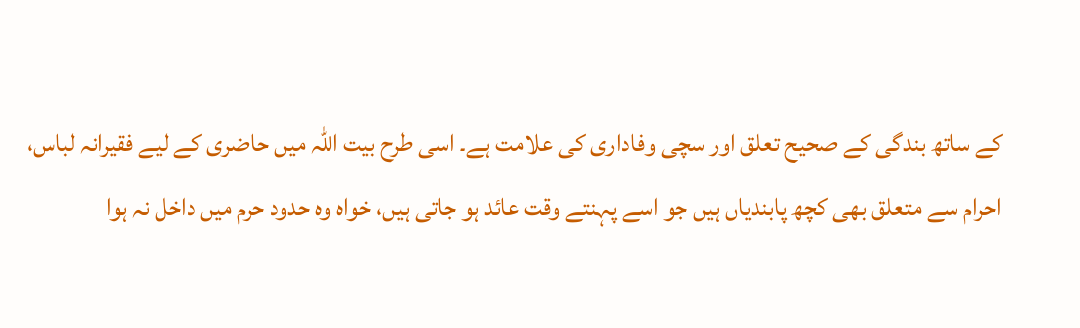کے ساتھ بندگی کے صحیح تعلق اور سچی وفاداری کی علامت ہے۔ اسی طرح بیت اللہ میں حاضری کے لیے فقیرانہ لباس، احرام سے متعلق بھی کچھ پابندیاں ہیں جو اسے پہنتے وقت عائد ہو جاتی ہیں، خواہ وہ حدود حرم میں داخل نہ ہوا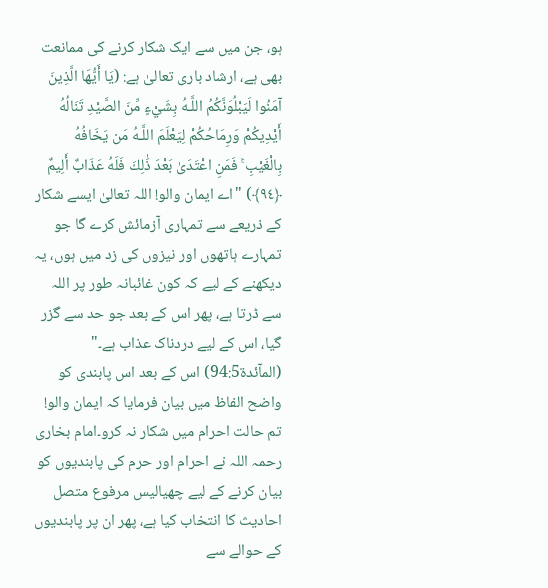ہو، جن میں سے ایک شکار کرنے کی ممانعت بھی ہے، ارشاد باری تعالیٰ ہے: (يَا أَيُّهَا الَّذِينَ آمَنُوا لَيَبْلُوَنَّكُمُ اللَّـهُ بِشَيْءٍ مِّنَ الصَّيْدِ تَنَالُهُ أَيْدِيكُمْ وَرِمَاحُكُمْ لِيَعْلَمَ اللَّـهُ مَن يَخَافُهُ بِالْغَيْبِ ۚ فَمَنِ اعْتَدَىٰ بَعْدَ ذَٰلِكَ فَلَهُ عَذَابٌ أَلِيمٌ ﴿٩٤﴾) "اے ایمان والو! اللہ تعالیٰ ایسے شکار کے ذریعے سے تمہاری آزمائش کرے گا جو تمہارے ہاتھوں اور نیزوں کی زد میں ہوں، یہ دیکھنے کے لیے کہ کون غائبانہ طور پر اللہ سے ڈرتا ہے، پھر اس کے بعد جو حد سے گزر گیا، اس کے لیے دردناک عذاب ہے۔" (المآئدۃ94:5) اس کے بعد اس پابندی کو واضح الفاظ میں بیان فرمایا کہ ایمان والو! تم حالت احرام میں شکار نہ کرو۔امام بخاری رحمہ اللہ نے احرام اور حرم کی پابندیوں کو بیان کرنے کے لیے چھیالیس مرفوع متصل احادیث کا انتخاب کیا ہے، پھر ان پر پابندیوں کے حوالے سے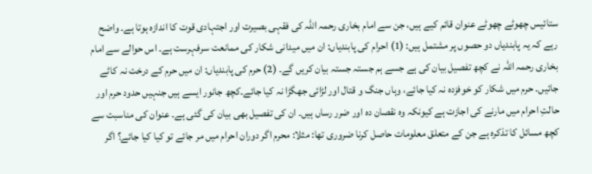ستائیس چھوٹے چھوٹے عنوان قائم کیے ہیں، جن سے امام بخاری رحمہ اللہ کی فقہی بصیرت اور اجتہادی قوت کا اندازہ ہوتا ہے۔ واضح رہے کہ یہ پابندیاں دو حصوں پر مشتمل ہیں: (1) احرام کی پابندیاں: ان میں میدانی شکار کی ممانعت سرفہرست ہے۔ اس حوالے سے امام بخاری رحمہ اللہ نے کچھ تفصیل بیان کی ہے جسے ہم جستہ جستہ بیان کریں گے۔ (2) حرم کی پابندیاں: ان میں حرم کے درخت نہ کاٹے جائیں۔ حرم میں شکار کو خوفزدہ نہ کیا جائے، وہاں جنگ و قتال اور لڑائی جھگڑا نہ کیا جائے۔کچھ جانور ایسے ہیں جنہیں حدود حرم اور حالتِ احرام میں مارنے کی اجازت ہے کیونکہ وہ نقصان دہ اور ضرر رساں ہیں۔ ان کی تفصیل بھی بیان کی گئی ہے۔ عنوان کی مناسبت سے کچھ مسائل کا تذکرہ ہے جن کے متعلق معلومات حاصل کرنا ضروری تھا: مثلا: محرم اگر دوران احرام میں مر جائے تو کیا کیا جائے؟ اگر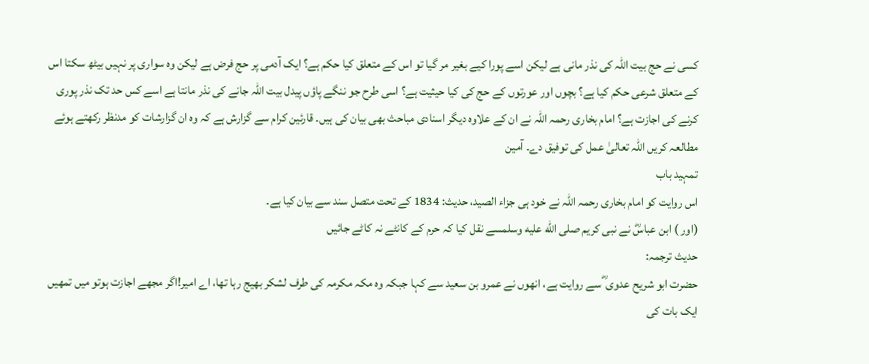کسی نے حج بیت اللہ کی نذر مانی ہے لیکن اسے پورا کیے بغیر مر گیا تو اس کے متعلق کیا حکم ہے؟ ایک آدمی پر حج فرض ہے لیکن وہ سواری پر نہیں بیٹھ سکتا اس کے متعلق شرعی حکم کیا ہے؟ بچوں اور عورتوں کے حج کی کیا حیثیت ہے؟ اسی طرح جو ننگے پاؤں پیدل بیت اللہ جانے کی نذر مانتا ہے اسے کس حد تک نذر پوری کرنے کی اجازت ہے؟ امام بخاری رحمہ اللہ نے ان کے علاوہ دیگر اسنادی مباحث بھی بیان کی ہیں۔ قارئین کرام سے گزارش ہے کہ وہ ان گزارشات کو مدنظر رکھتے ہوئے مطالعہ کریں اللہ تعالیٰ عمل کی توفیق دے۔ آمین
تمہید باب
اس روایت کو امام بخاری رحمہ اللہ نے خود ہی جزاء الصید، حدیث: 1834 کے تحت متصل سند سے بیان کیا ہے۔
(اور ) ابن عباسؓ نے نبی کریم صلى الله عليه وسلمسے نقل کیا کہ حرم کے کانٹے نہ کاٹے جائیں
حدیث ترجمہ:
حضرت ابو شریح عدوی ؓ سے روایت ہے، انھوں نے عمرو بن سعید سے کہا جبکہ وہ مکہ مکرمہ کی طرف لشکر بھیج رہا تھا، اے امیر!اگر مجھے اجازت ہوتو میں تمھیں ایک بات کی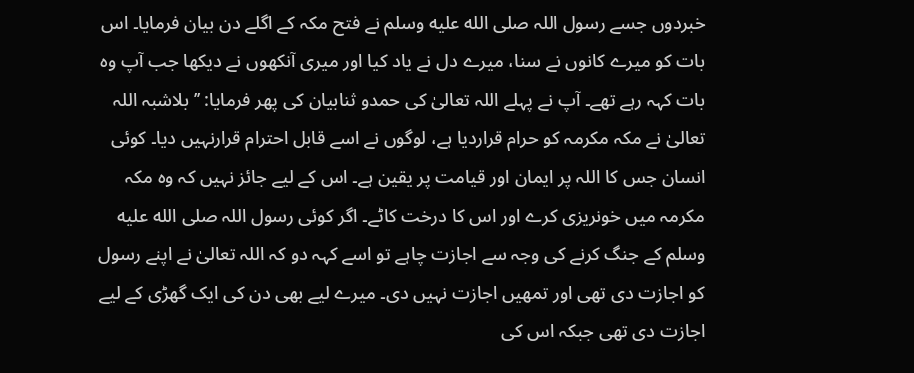خبردوں جسے رسول اللہ صلى الله عليه وسلم نے فتح مکہ کے اگلے دن بیان فرمایا۔ اس بات کو میرے کانوں نے سنا، میرے دل نے یاد کیا اور میری آنکھوں نے دیکھا جب آپ وہ بات کہہ رہے تھے۔ آپ نے پہلے اللہ تعالیٰ کی حمدو ثنابیان کی پھر فرمایا: ’’بلاشبہ اللہ تعالیٰ نے مکہ مکرمہ کو حرام قراردیا ہے، لوگوں نے اسے قابل احترام قرارنہیں دیا۔ کوئی انسان جس کا اللہ پر ایمان اور قیامت پر یقین ہے۔ اس کے لیے جائز نہیں کہ وہ مکہ مکرمہ میں خونریزی کرے اور اس کا درخت کاٹے۔ اگر کوئی رسول اللہ صلى الله عليه وسلم کے جنگ کرنے کی وجہ سے اجازت چاہے تو اسے کہہ دو کہ اللہ تعالیٰ نے اپنے رسول کو اجازت دی تھی اور تمھیں اجازت نہیں دی۔ میرے لیے بھی دن کی ایک گھڑی کے لیے اجازت دی تھی جبکہ اس کی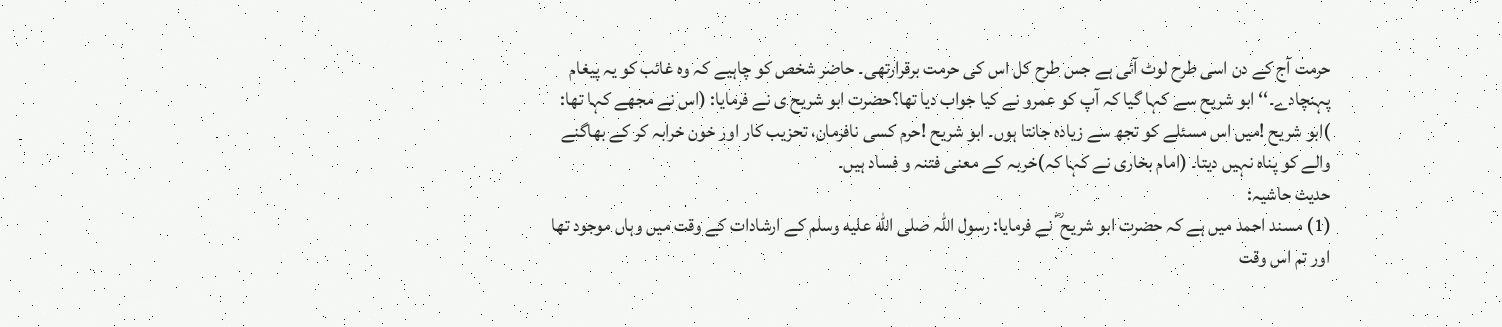حرمت آج کے دن اسی طرح لوٹ آئی ہے جس طرح کل اس کی حرمت برقرارتھی۔ حاضر شخص کو چاہیے کہ وہ غائب کو یہ پیغام پہنچادے۔‘‘ ابو شریح سے کہا گیا کہ آپ کو عمرو نے کیا جواب دیا تھا؟حضرت ابو شریح ى نے فرمایا: (اس نے مجھے کہا تھا: )ابو شریح !میں اس مسئلے کو تجھ سے زیادہ جانتا ہوں۔ ابو شریح !حرم کسی نافرمان، تحزیب کار اور خون خرابہ کر کے بھاگنے والے کو پناہ نہیں دیتا۔ (امام بخاری نے کہا کہ)خربہ کے معنی فتنہ و فساد ہیں۔
حدیث حاشیہ:
(1) مسند احمد میں ہے کہ حضرت ابو شریح ؓ نے فرمایا: رسول اللہ صلى الله عليه وسلم کے ارشادات کے وقت میں وہاں موجود تھا اور تم اس وقت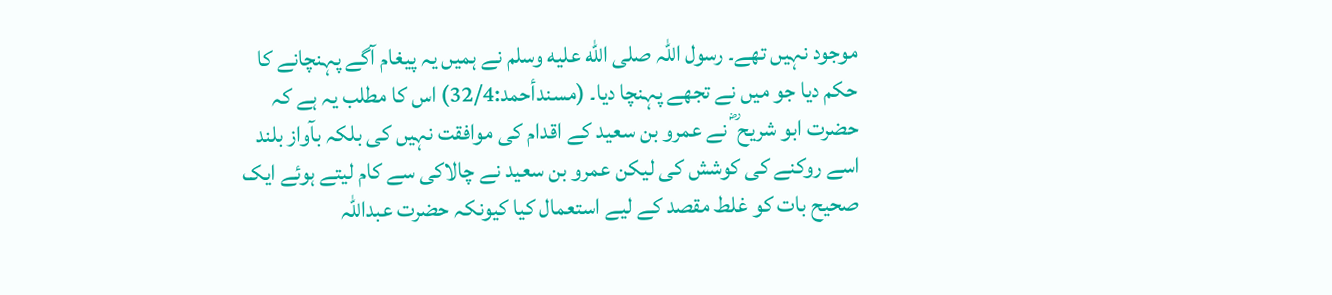موجود نہیں تھے۔ رسول اللہ صلى الله عليه وسلم نے ہمیں یہ پیغام آگے پہنچانے کا حکم دیا جو میں نے تجھے پہنچا دیا۔ (مسندأحمد:32/4) اس کا مطلب یہ ہے کہ حضرت ابو شریح ؓ نے عمرو بن سعید کے اقدام کی موافقت نہیں کی بلکہ بآواز بلند اسے روکنے کی کوشش کی لیکن عمرو بن سعید نے چالاکی سے کام لیتے ہوئے ایک صحیح بات کو غلط مقصد کے لیے استعمال کیا کیونکہ حضرت عبداللہ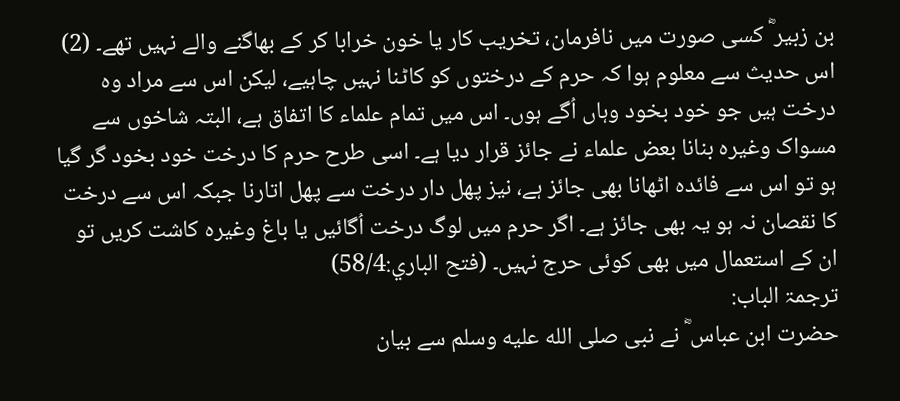بن زبیر ؓ کسی صورت میں نافرمان، تخریب کار یا خون خرابا کر کے بھاگنے والے نہیں تھے۔ (2) اس حدیث سے معلوم ہوا کہ حرم کے درختوں کو کاٹنا نہیں چاہیے، لیکن اس سے مراد وہ درخت ہیں جو خود بخود وہاں اُگے ہوں۔ اس میں تمام علماء کا اتفاق ہے، البتہ شاخوں سے مسواک وغیرہ بنانا بعض علماء نے جائز قرار دیا ہے۔ اسی طرح حرم کا درخت خود بخود گر گیا ہو تو اس سے فائدہ اٹھانا بھی جائز ہے، نیز پھل دار درخت سے پھل اتارنا جبکہ اس سے درخت کا نقصان نہ ہو یہ بھی جائز ہے۔ اگر حرم میں لوگ درخت اُگائیں یا باغ وغیرہ کاشت کریں تو ان کے استعمال میں بھی کوئی حرج نہیں۔ (فتح الباري:58/4)
ترجمۃ الباب:
حضرت ابن عباس ؓ نے نبی صلى الله عليه وسلم سے بیان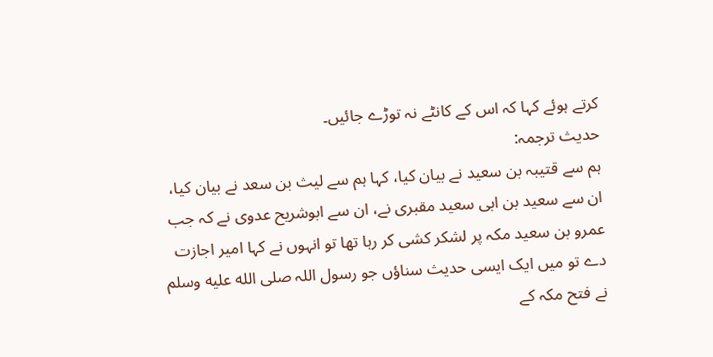کرتے ہوئے کہا کہ اس کے کانٹے نہ توڑے جائیں۔
حدیث ترجمہ:
ہم سے قتیبہ بن سعید نے بیان کیا، کہا ہم سے لیث بن سعد نے بیان کیا، ان سے سعید بن ابی سعید مقبری نے، ان سے ابوشریح عدوی نے کہ جب عمرو بن سعید مکہ پر لشکر کشی کر رہا تھا تو انہوں نے کہا امیر اجازت دے تو میں ایک ایسی حدیث سناؤں جو رسول اللہ صلى الله عليه وسلم نے فتح مکہ کے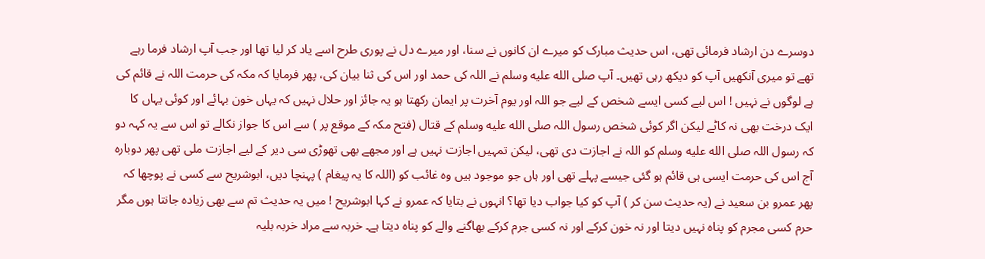دوسرے دن ارشاد فرمائی تھی، اس حدیث مبارک کو میرے ان کانوں نے سنا، اور میرے دل نے پوری طرح اسے یاد کر لیا تھا اور جب آپ ارشاد فرما رہے تھے تو میری آنکھیں آپ کو دیکھ رہی تھیں۔ آپ صلى الله عليه وسلم نے اللہ کی حمد اور اس کی ثنا بیان کی، پھر فرمایا کہ مکہ کی حرمت اللہ نے قائم کی ہے لوگوں نے نہیں ! اس لیے کسی ایسے شخص کے لیے جو اللہ اور یوم آخرت پر ایمان رکھتا ہو یہ جائز اور حلال نہیں کہ یہاں خون بہائے اور کوئی یہاں کا ایک درخت بھی نہ کاٹے لیکن اگر کوئی شخص رسول اللہ صلى الله عليه وسلم کے قتال (فتح مکہ کے موقع پر ) سے اس کا جواز نکالے تو اس سے یہ کہہ دو کہ رسول اللہ صلى الله عليه وسلم کو اللہ نے اجازت دی تھی، لیکن تمہیں اجازت نہیں ہے اور مجھے بھی تھوڑی سی دیر کے لیے اجازت ملی تھی پھر دوبارہ آج اس کی حرمت ایسی ہی قائم ہو گئی جیسے پہلے تھی اور ہاں جو موجود ہیں وہ غائب کو (اللہ کا یہ پیغام ) پہنچا دیں، ابوشریح سے کسی نے پوچھا کہ پھر عمرو بن سعید نے (یہ حدیث سن کر ) آپ کو کیا جواب دیا تھا؟ انہوں نے بتایا کہ عمرو نے کہا ابوشریح ! میں یہ حدیث تم سے بھی زیادہ جانتا ہوں مگر حرم کسی مجرم کو پناہ نہیں دیتا اور نہ خون کرکے اور نہ کسی جرم کرکے بھاگنے والے کو پناہ دیتا ہے۔ خربہ سے مراد خربہ بلیہ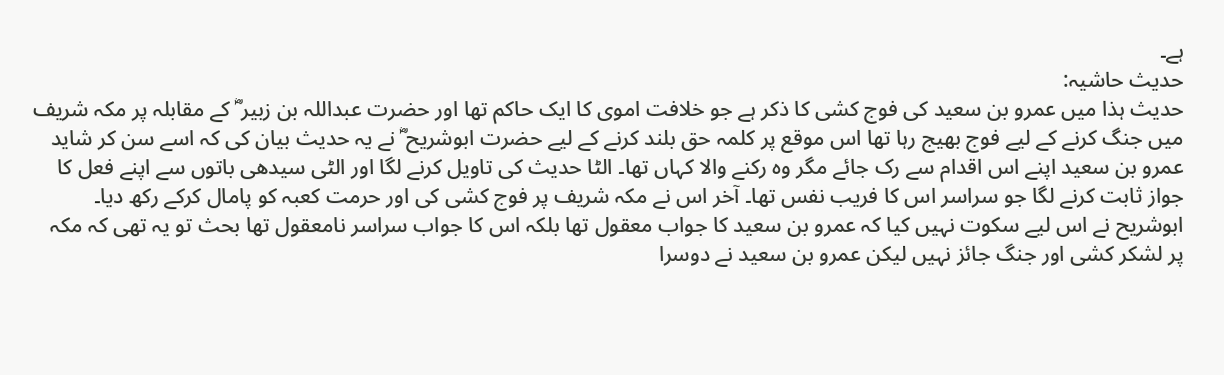ہے۔
حدیث حاشیہ:
حدیث ہذا میں عمرو بن سعید کی فوج کشی کا ذکر ہے جو خلافت اموی کا ایک حاکم تھا اور حضرت عبداللہ بن زبیر ؓ کے مقابلہ پر مکہ شریف میں جنگ کرنے کے لیے فوج بھیج رہا تھا اس موقع پر کلمہ حق بلند کرنے کے لیے حضرت ابوشریح ؓ نے یہ حدیث بیان کی کہ اسے سن کر شاید عمرو بن سعید اپنے اس اقدام سے رک جائے مگر وہ رکنے والا کہاں تھا۔ الٹا حدیث کی تاویل کرنے لگا اور الٹی سیدھی باتوں سے اپنے فعل کا جواز ثابت کرنے لگا جو سراسر اس کا فریب نفس تھا۔ آخر اس نے مکہ شریف پر فوج کشی کی اور حرمت کعبہ کو پامال کرکے رکھ دیا۔ ابوشریح نے اس لیے سکوت نہیں کیا کہ عمرو بن سعید کا جواب معقول تھا بلکہ اس کا جواب سراسر نامعقول تھا بحث تو یہ تھی کہ مکہ پر لشکر کشی اور جنگ جائز نہیں لیکن عمرو بن سعید نے دوسرا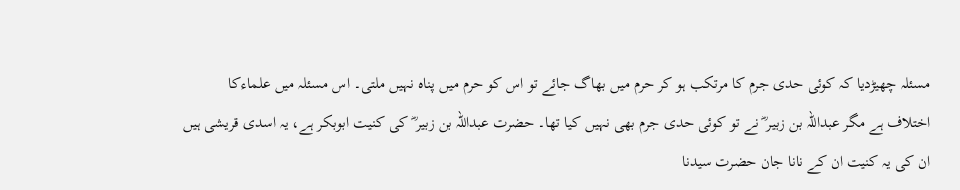مسئلہ چھیڑدیا کہ کوئی حدی جرم کا مرتکب ہو کر حرم میں بھاگ جائے تو اس کو حرم میں پناہ نہیں ملتی۔ اس مسئلہ میں علماءکا اختلاف ہے مگر عبداللہ بن زبیر ؓ نے تو کوئی حدی جرم بھی نہیں کیا تھا۔ حضرت عبداللہ بن زبیر ؓ کی کنیت ابوبکر ہے، یہ اسدی قریشی ہیں ان کی یہ کنیت ان کے نانا جان حضرت سیدنا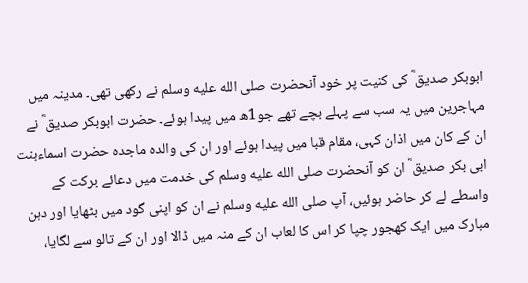ابوبکر صدیق ؓ کی کنیت پر خود آنحضرت صلى الله عليه وسلم نے رکھی تھی۔ مدینہ میں مہاجرین میں یہ سب سے پہلے بچے تھے جو1ھ میں پیدا ہوئے۔ حضرت ابوبکر صدیق ؓ نے ان کے کان میں اذان کہی، مقام قبا میں پیدا ہوئے اور ان کی والدہ ماجدہ حضرت اسماءبنت ابی بکر صدیق ؓ ان کو آنحضرت صلى الله عليه وسلم کی خدمت میں دعائے برکت کے واسطے لے کر حاضر ہوئیں، آپ صلى الله عليه وسلم نے ان کو اپنی گود میں بٹھایا اور دہن مبارک میں ایک کھجور چپا کر اس کا لعاب ان کے منہ میں ڈالا اور ان کے تالو سے لگایا،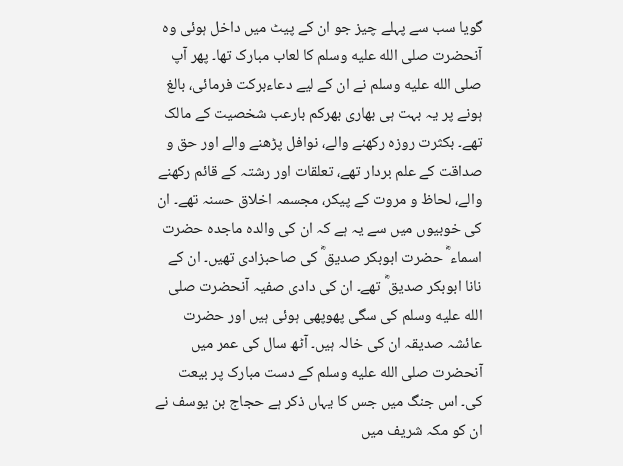گویا سب سے پہلے چیز جو ان کے پیٹ میں داخل ہوئی وہ آنحضرت صلى الله عليه وسلم کا لعاب مبارک تھا۔ پھر آپ صلى الله عليه وسلم نے ان کے لیے دعاءبرکت فرمائی، بالغ ہونے پر یہ بہت ہی بھاری بھرکم بارعب شخصیت کے مالک تھے۔ بکثرت روزہ رکھنے والے، نوافل پڑھنے والے اور حق و صداقت کے علم بردار تھے، تعلقات اور رشتہ کے قائم رکھنے والے، لحاظ و مروت کے پیکر، مجسمہ اخلاق حسنہ تھے۔ ان کی خوبیوں میں سے یہ ہے کہ ان کی والدہ ماجدہ حضرت اسماء ؓ حضرت ابوبکر صدیق ؓ کی صاحبزادی تھیں۔ ان کے نانا ابوبکر صدیق ؓ تھے۔ ان کی دادی صفیہ آنحضرت صلى الله عليه وسلم کی سگی پھوپھی ہوئی ہیں اور حضرت عائشہ صدیقہ ان کی خالہ ہیں۔ آٹھ سال کی عمر میں آنحضرت صلى الله عليه وسلم کے دست مبارک پر بیعت کی۔ اس جنگ میں جس کا یہاں ذکر ہے حجاج بن یوسف نے ان کو مکہ شریف میں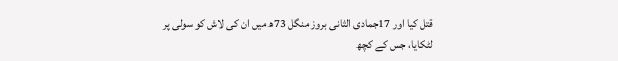قتل کیا اور 17جمادی الثانی بروز منگل 73ھ میں ان کی لاش کو سولی پر لٹکایا، جس کے کچھ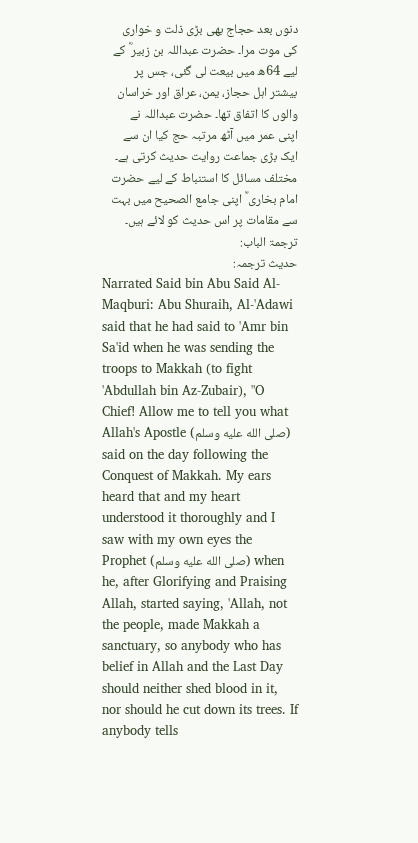دنوں بعد حجاج بھی بڑی ذلت و خواری کی موت مرا۔ حضرت عبداللہ بن زبیر ؓ کے لیے 64ھ میں بیعت لی گئی، جس پر بیشتر اہل حجاز، یمن، عراق اور خراسان والوں کا اتفاق تھا۔ حضرت عبداللہ نے اپنی عمر میں آٹھ مرتبہ حج کیا ان سے ایک بڑی جماعت روایت حدیث کرتی ہے۔ مختلف مسائل کا استنباط کے لیے حضرت امام بخاری ؒ اپنی جامع الصحیح میں بہت سے مقامات پر اس حدیث کو لائے ہیں۔
ترجمۃ الباب:
حدیث ترجمہ:
Narrated Said bin Abu Said Al-Maqburi: Abu Shuraih, Al-'Adawi said that he had said to 'Amr bin Sa'id when he was sending the troops to Makkah (to fight 'Abdullah bin Az-Zubair), "O Chief! Allow me to tell you what Allah's Apostle (صلى الله عليه وسلم) said on the day following the Conquest of Makkah. My ears heard that and my heart understood it thoroughly and I saw with my own eyes the Prophet (صلى الله عليه وسلم) when he, after Glorifying and Praising Allah, started saying, 'Allah, not the people, made Makkah a sanctuary, so anybody who has belief in Allah and the Last Day should neither shed blood in it, nor should he cut down its trees. If anybody tells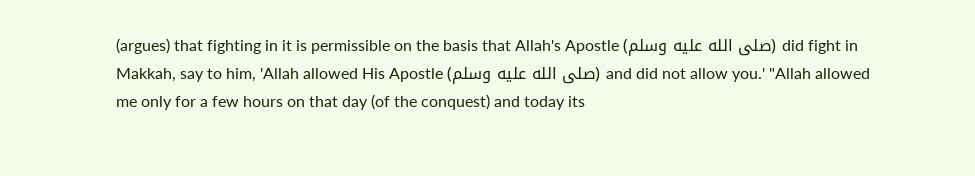(argues) that fighting in it is permissible on the basis that Allah's Apostle (صلى الله عليه وسلم) did fight in Makkah, say to him, 'Allah allowed His Apostle (صلى الله عليه وسلم) and did not allow you.' "Allah allowed me only for a few hours on that day (of the conquest) and today its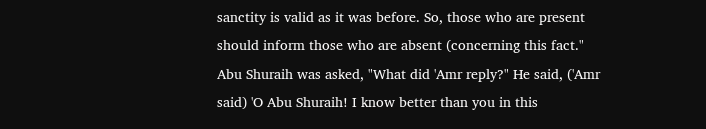sanctity is valid as it was before. So, those who are present should inform those who are absent (concerning this fact." Abu Shuraih was asked, "What did 'Amr reply?" He said, ('Amr said) 'O Abu Shuraih! I know better than you in this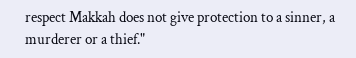respect Makkah does not give protection to a sinner, a murderer or a thief."